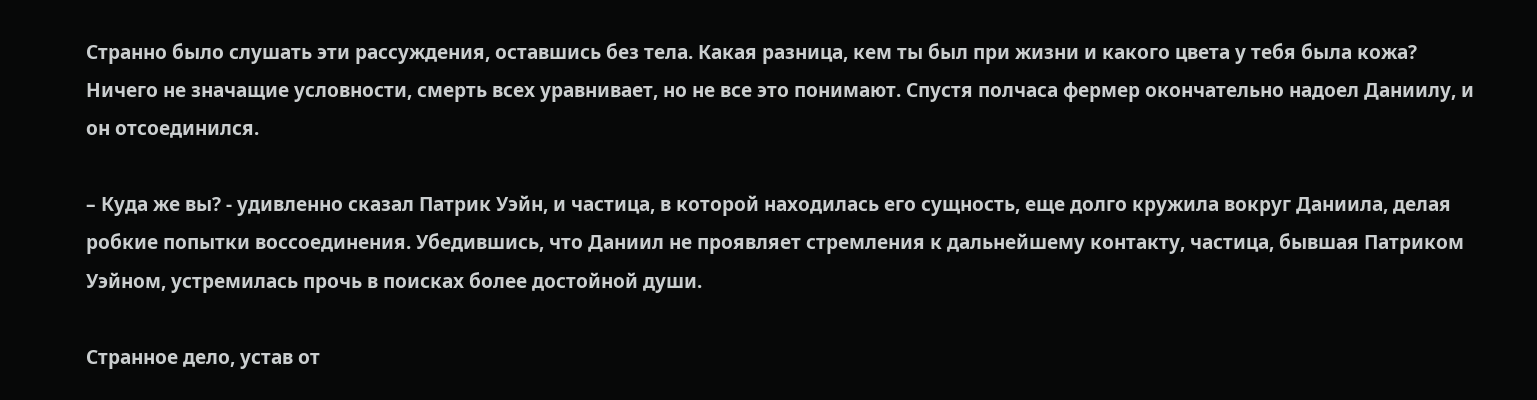Странно было слушать эти рассуждения, оставшись без тела. Какая разница, кем ты был при жизни и какого цвета у тебя была кожа? Ничего не значащие условности, смерть всех уравнивает, но не все это понимают. Спустя полчаса фермер окончательно надоел Даниилу, и он отсоединился.

– Куда же вы? - удивленно сказал Патрик Уэйн, и частица, в которой находилась его сущность, еще долго кружила вокруг Даниила, делая робкие попытки воссоединения. Убедившись, что Даниил не проявляет стремления к дальнейшему контакту, частица, бывшая Патриком Уэйном, устремилась прочь в поисках более достойной души.

Странное дело, устав от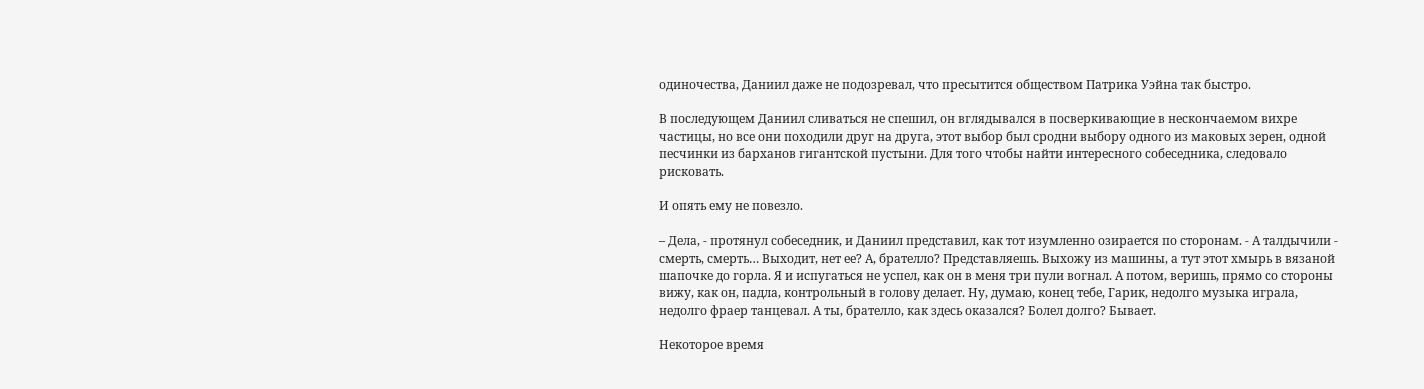одиночества, Даниил даже не подозревал, что пресытится обществом Патрика Уэйна так быстро.

В последующем Даниил сливаться не спешил, он вглядывался в посверкивающие в нескончаемом вихре частицы, но все они походили друг на друга, этот выбор был сродни выбору одного из маковых зерен, одной песчинки из барханов гигантской пустыни. Для того чтобы найти интересного собеседника, следовало рисковать.

И опять ему не повезло.

– Дела, - протянул собеседник, и Даниил представил, как тот изумленно озирается по сторонам. - А талдычили - смерть, смерть… Выходит, нет ее? А, брателло? Представляешь. Выхожу из машины, а тут этот хмырь в вязаной шапочке до горла. Я и испугаться не успел, как он в меня три пули вогнал. А потом, веришь, прямо со стороны вижу, как он, падла, контрольный в голову делает. Ну, думаю, конец тебе, Гарик, недолго музыка играла, недолго фраер танцевал. А ты, брателло, как здесь оказался? Болел долго? Бывает.

Некоторое время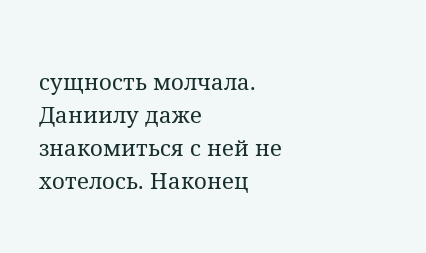сущность молчала. Даниилу даже знакомиться с ней не хотелось. Наконец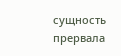сущность прервала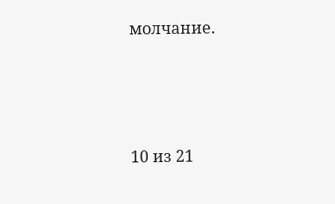молчание.



10 из 21